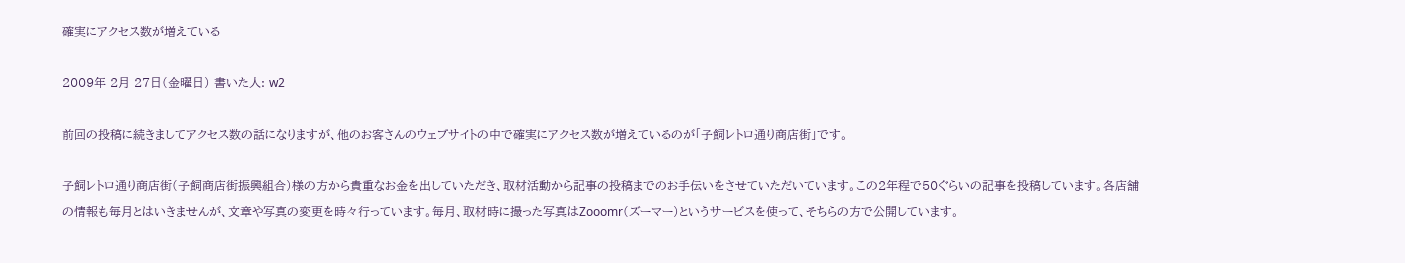確実にアクセス数が増えている

2009年 2月 27日(金曜日) 書いた人: w2

前回の投稿に続きましてアクセス数の話になりますが、他のお客さんのウェブサイトの中で確実にアクセス数が増えているのが「子飼レトロ通り商店街」です。

子飼レトロ通り商店街(子飼商店街振興組合)様の方から貴重なお金を出していただき、取材活動から記事の投稿までのお手伝いをさせていただいています。この2年程で50ぐらいの記事を投稿しています。各店舗の情報も毎月とはいきませんが、文章や写真の変更を時々行っています。毎月、取材時に撮った写真はZooomr(ズーマー)というサービスを使って、そちらの方で公開しています。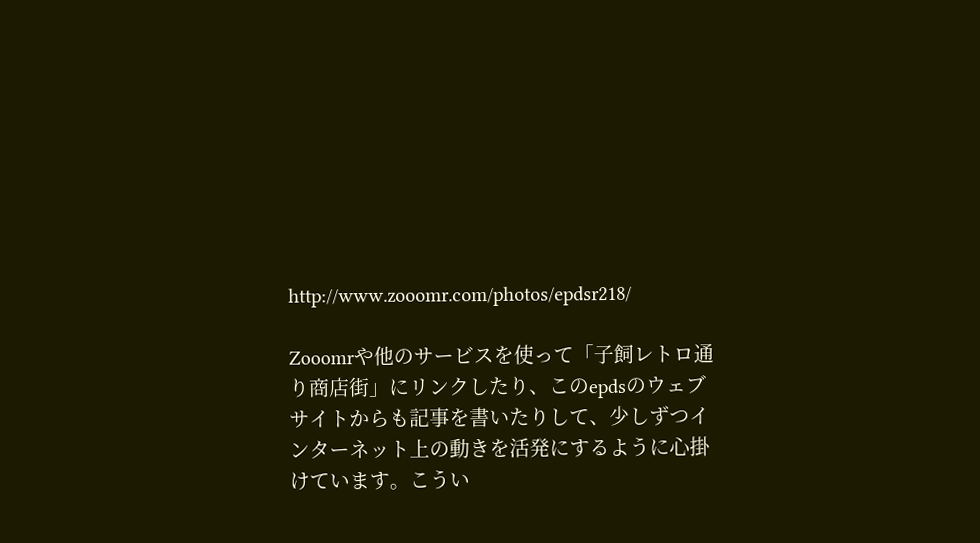http://www.zooomr.com/photos/epdsr218/

Zooomrや他のサービスを使って「子飼レトロ通り商店街」にリンクしたり、このepdsのウェブサイトからも記事を書いたりして、少しずつインターネット上の動きを活発にするように心掛けています。こうい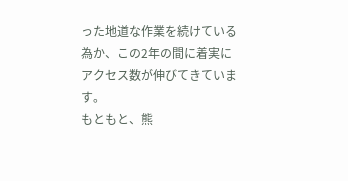った地道な作業を続けている為か、この2年の間に着実にアクセス数が伸びてきています。
もともと、熊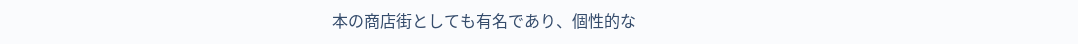本の商店街としても有名であり、個性的な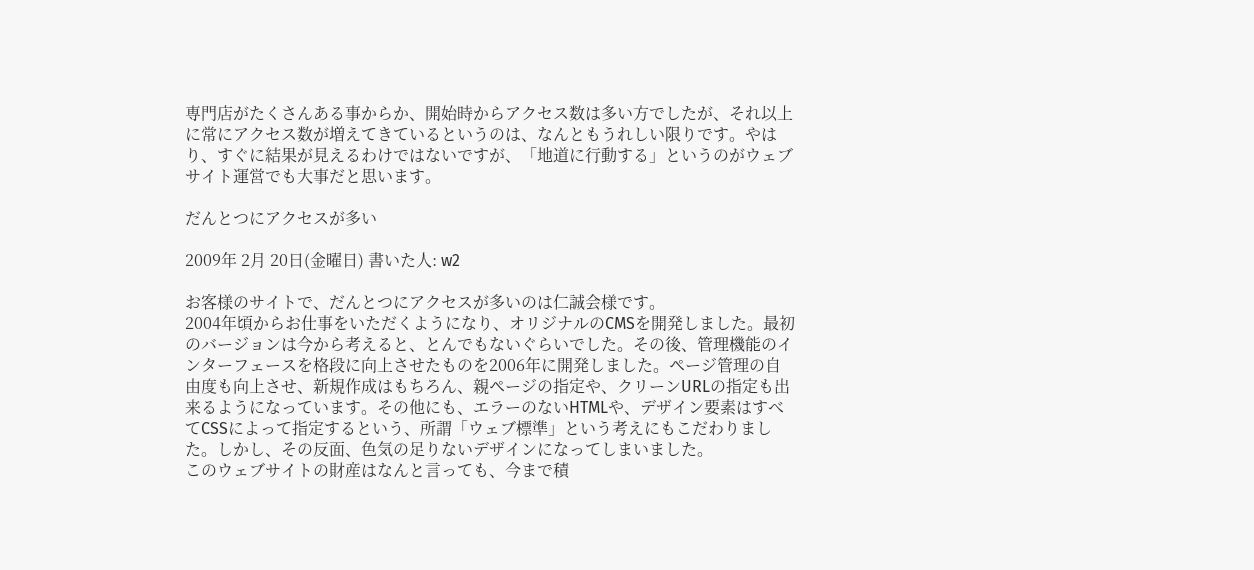専門店がたくさんある事からか、開始時からアクセス数は多い方でしたが、それ以上に常にアクセス数が増えてきているというのは、なんともうれしい限りです。やはり、すぐに結果が見えるわけではないですが、「地道に行動する」というのがウェブサイト運営でも大事だと思います。

だんとつにアクセスが多い

2009年 2月 20日(金曜日) 書いた人: w2

お客様のサイトで、だんとつにアクセスが多いのは仁誠会様です。
2004年頃からお仕事をいただくようになり、オリジナルのCMSを開発しました。最初のバージョンは今から考えると、とんでもないぐらいでした。その後、管理機能のインターフェースを格段に向上させたものを2006年に開発しました。ページ管理の自由度も向上させ、新規作成はもちろん、親ページの指定や、クリーンURLの指定も出来るようになっています。その他にも、エラーのないHTMLや、デザイン要素はすべてCSSによって指定するという、所謂「ウェブ標準」という考えにもこだわりました。しかし、その反面、色気の足りないデザインになってしまいました。
このウェブサイトの財産はなんと言っても、今まで積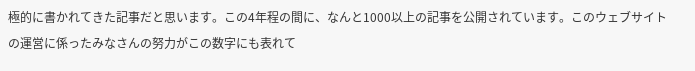極的に書かれてきた記事だと思います。この4年程の間に、なんと1000以上の記事を公開されています。このウェブサイトの運営に係ったみなさんの努力がこの数字にも表れて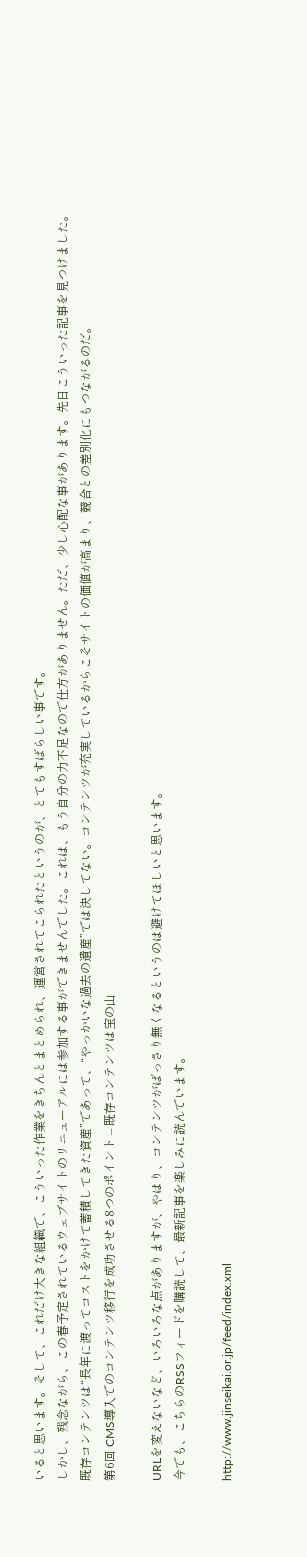いると思います。そして、これだけ大きな組織で、こういった作業をきちんとまとめられ、運営されてこられたというのが、とてもすばらしい事です。
しかし、残念ながら、この春予定されているウェブサイトのリニューアルには参加する事ができませんでした。これは、もう自分の力不足なので仕方がありません。ただ、少し心配な事があります。先日こういった記事を見つけました。
既存コンテンツは“長年に渡ってコストをかけて蓄積してきた資産”であって、“やっかいな過去の遺産”では決してない。コンテンツが充実しているからこそサイトの価値が高まり、競合との差別化にもつながるのだ。
第6回 CMS導入でのコンテンツ移行を成功させる8つのポイント – 既存コンテンツは宝の山

URLを変えないなど、いろいろな点がありますが、やはり、コンテンツがばっさり無くなるというのは避けてほしいと思います。
今でも、こちらのRSSフィードを購読して、最新記事を楽しみに読んでいます。

http://www.jinseikai.or.jp/feed/index.xml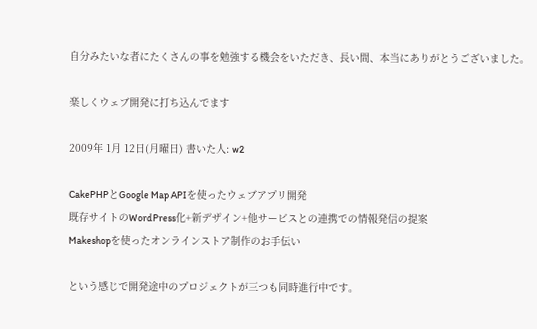自分みたいな者にたくさんの事を勉強する機会をいただき、長い間、本当にありがとうございました。

楽しくウェブ開発に打ち込んでます

2009年 1月 12日(月曜日) 書いた人: w2

CakePHPとGoogle Map APIを使ったウェブアプリ開発
既存サイトのWordPress化+新デザイン+他サービスとの連携での情報発信の提案
Makeshopを使ったオンラインストア制作のお手伝い

という感じで開発途中のプロジェクトが三つも同時進行中です。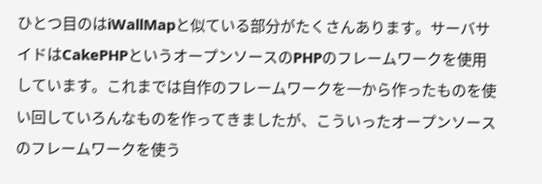ひとつ目のはiWallMapと似ている部分がたくさんあります。サーバサイドはCakePHPというオープンソースのPHPのフレームワークを使用しています。これまでは自作のフレームワークを一から作ったものを使い回していろんなものを作ってきましたが、こういったオープンソースのフレームワークを使う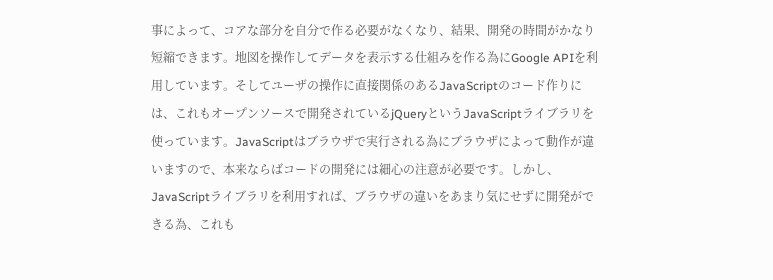事によって、コアな部分を自分で作る必要がなくなり、結果、開発の時間がかなり短縮できます。地図を操作してデータを表示する仕組みを作る為にGoogle APIを利用しています。そしてユーザの操作に直接関係のあるJavaScriptのコード作りには、これもオープンソースで開発されているjQueryというJavaScriptライブラリを使っています。JavaScriptはブラウザで実行される為にブラウザによって動作が違いますので、本来ならばコードの開発には細心の注意が必要です。しかし、JavaScriptライブラリを利用すれば、ブラウザの違いをあまり気にせずに開発ができる為、これも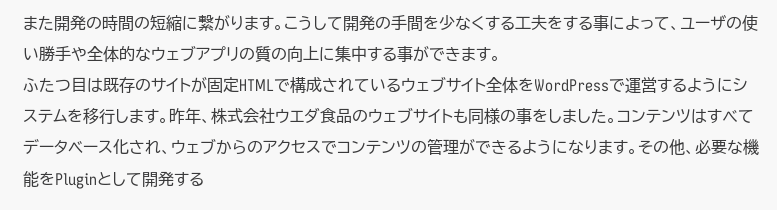また開発の時間の短縮に繋がります。こうして開発の手間を少なくする工夫をする事によって、ユーザの使い勝手や全体的なウェブアプリの質の向上に集中する事ができます。
ふたつ目は既存のサイトが固定HTMLで構成されているウェブサイト全体をWordPressで運営するようにシステムを移行します。昨年、株式会社ウエダ食品のウェブサイトも同様の事をしました。コンテンツはすべてデータベース化され、ウェブからのアクセスでコンテンツの管理ができるようになります。その他、必要な機能をPluginとして開発する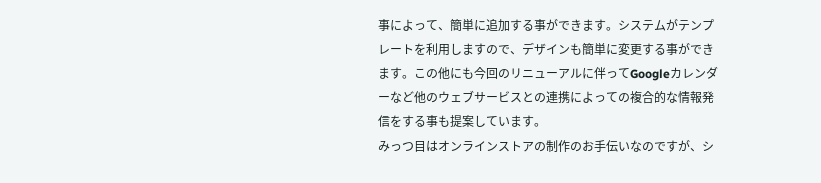事によって、簡単に追加する事ができます。システムがテンプレートを利用しますので、デザインも簡単に変更する事ができます。この他にも今回のリニューアルに伴ってGoogleカレンダーなど他のウェブサービスとの連携によっての複合的な情報発信をする事も提案しています。
みっつ目はオンラインストアの制作のお手伝いなのですが、シ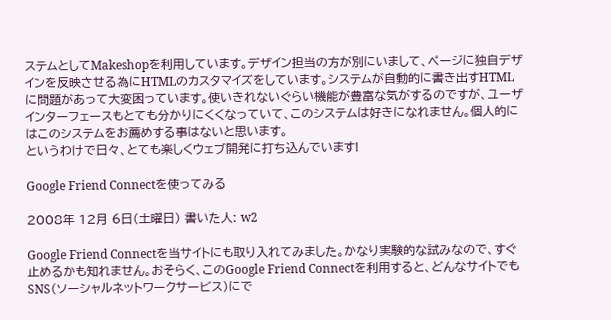ステムとしてMakeshopを利用しています。デザイン担当の方が別にいまして、ページに独自デザインを反映させる為にHTMLのカスタマイズをしています。システムが自動的に書き出すHTMLに問題があって大変困っています。使いきれないぐらい機能が豊富な気がするのですが、ユーザインターフェースもとても分かりにくくなっていて、このシステムは好きになれません。個人的にはこのシステムをお薦めする事はないと思います。
というわけで日々、とても楽しくウェブ開発に打ち込んでいます!

Google Friend Connectを使ってみる

2008年 12月 6日(土曜日) 書いた人: w2

Google Friend Connectを当サイトにも取り入れてみました。かなり実験的な試みなので、すぐ止めるかも知れません。おそらく、このGoogle Friend Connectを利用すると、どんなサイトでもSNS(ソーシャルネットワークサービス)にで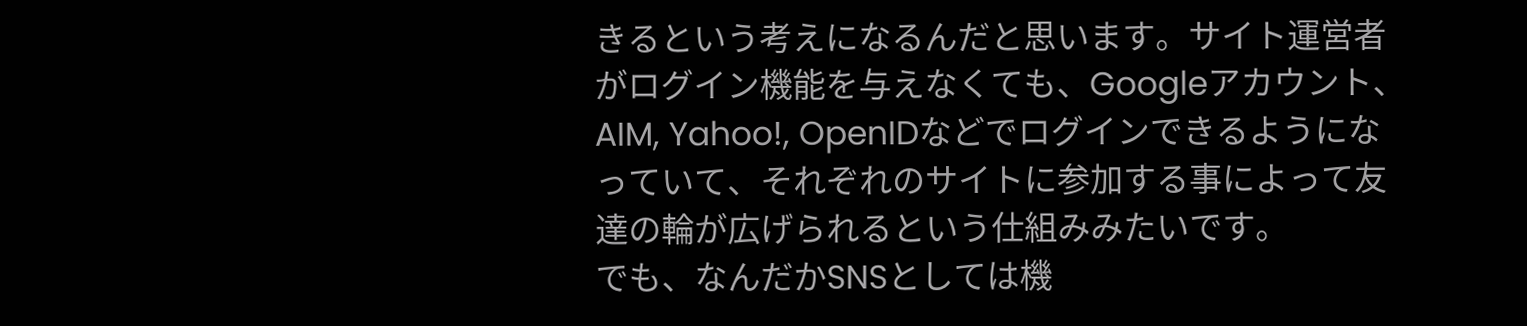きるという考えになるんだと思います。サイト運営者がログイン機能を与えなくても、Googleアカウント、AIM, Yahoo!, OpenIDなどでログインできるようになっていて、それぞれのサイトに参加する事によって友達の輪が広げられるという仕組みみたいです。
でも、なんだかSNSとしては機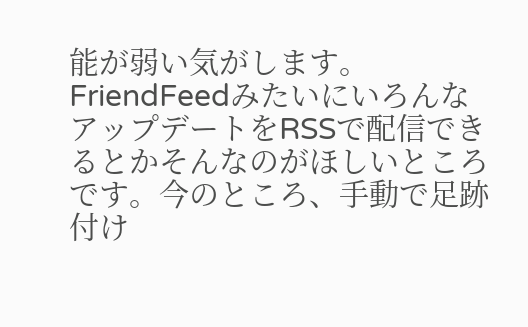能が弱い気がします。FriendFeedみたいにいろんなアップデートをRSSで配信できるとかそんなのがほしいところです。今のところ、手動で足跡付け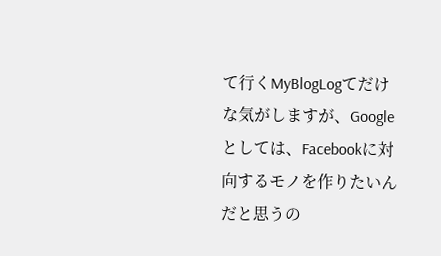て行くMyBlogLogてだけな気がしますが、Googleとしては、Facebookに対向するモノを作りたいんだと思うの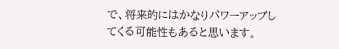で、将来的にはかなりパワーアップしてくる可能性もあると思います。